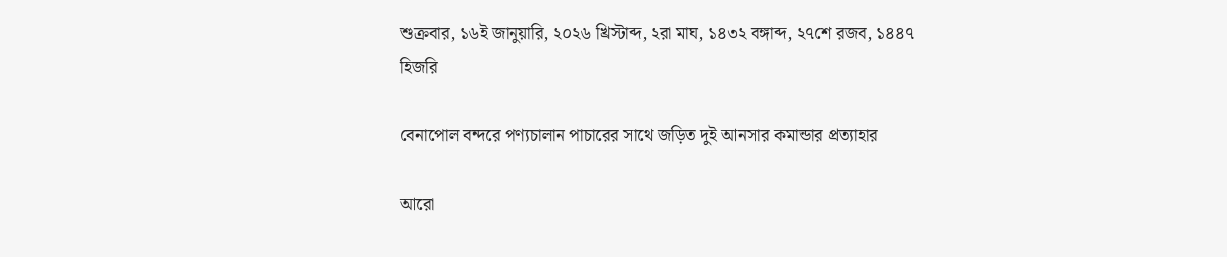শুক্রবার, ১৬ই জানুয়ারি, ২০২৬ খ্রিস্টাব্দ, ২রা মাঘ, ১৪৩২ বঙ্গাব্দ, ২৭শে রজব, ১৪৪৭ হিজরি

বেনাপোল বন্দরে পণ্যচালান পাচারের সাথে জড়িত দুই আনসার কমান্ডার প্রত্যাহার

আরো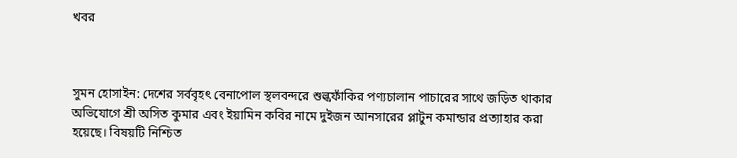খবর



সুমন হোসাইন: দেশের সর্ববৃহৎ বেনাপোল স্থলবন্দরে শুল্কফাঁকির পণ্যচালান পাচারের সাথে জড়িত থাকার অভিযোগে শ্রী অসিত কুমার এবং ইয়ামিন কবির নামে দুইজন আনসারের প্লাটুন কমান্ডার প্রত্যাহার করা হয়েছে। বিষয়টি নিশ্চিত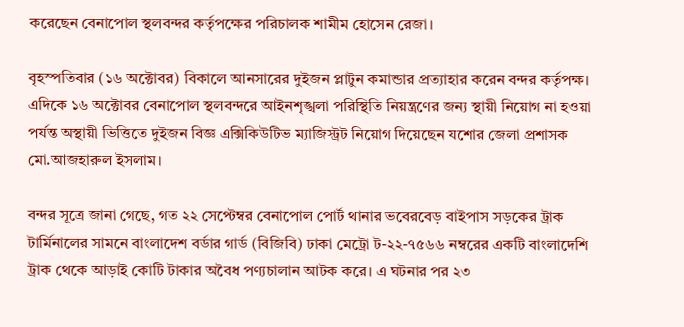করেছেন বেনাপোল স্থলবন্দর কর্তৃপক্ষের পরিচালক শামীম হোসেন রেজা।

বৃহস্পতিবার (১৬ অক্টোবর) বিকালে আনসারের দুইজন প্লাটুন কমান্ডার প্রত্যাহার করেন বন্দর কর্তৃপক্ষ। এদিকে ১৬ অক্টোবর বেনাপোল স্থলবন্দরে আইনশৃঙ্খলা পরিস্থিতি নিয়ন্ত্রণের জন্য স্থায়ী নিয়োগ না হওয়া পর্যন্ত অস্থায়ী ভিত্তিতে দুইজন বিজ্ঞ এক্সিকিউটিভ ম্যাজিস্ট্রট নিয়োগ দিয়েছেন যশোর জেলা প্রশাসক মো.আজহারুল ইসলাম।

বন্দর সূত্রে জানা গেছে, গত ২২ সেপ্টেম্বর বেনাপোল পোর্ট থানার ভবেরবেড় বাইপাস সড়কের ট্রাক টার্মিনালের সামনে বাংলাদেশ বর্ডার গার্ড (বিজিবি) ঢাকা মেট্রো ট-২২-৭৫৬৬ নম্বরের একটি বাংলাদেশি ট্রাক থেকে আড়াই কোটি টাকার অবৈধ পণ্যচালান আটক করে। এ ঘটনার পর ২৩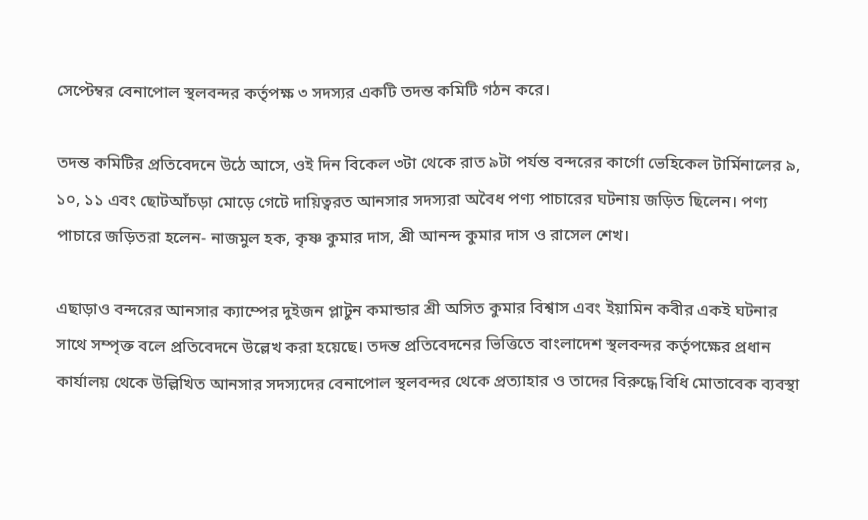সেপ্টেম্বর বেনাপোল স্থলবন্দর কর্তৃপক্ষ ৩ সদস্যর একটি তদন্ত কমিটি গঠন করে।

তদন্ত কমিটির প্রতিবেদনে উঠে আসে, ওই দিন বিকেল ৩টা থেকে রাত ৯টা পর্যন্ত বন্দরের কার্গো ভেহিকেল টার্মিনালের ৯, ১০, ১১ এবং ছোটআঁচড়া মোড়ে গেটে দায়িত্বরত আনসার সদস্যরা অবৈধ পণ্য পাচারের ঘটনায় জড়িত ছিলেন। পণ্য পাচারে জড়িতরা হলেন- নাজমুল হক, কৃষ্ণ কুমার দাস, শ্রী আনন্দ কুমার দাস ও রাসেল শেখ।

এছাড়াও বন্দরের আনসার ক্যাম্পের দুইজন প্লাটুন কমান্ডার শ্রী অসিত কুমার বিশ্বাস এবং ইয়ামিন কবীর একই ঘটনার সাথে সম্পৃক্ত বলে প্রতিবেদনে উল্লেখ করা হয়েছে। তদন্ত প্রতিবেদনের ভিত্তিতে বাংলাদেশ স্থলবন্দর কর্তৃপক্ষের প্রধান কার্যালয় থেকে উল্লিখিত আনসার সদস্যদের বেনাপোল স্থলবন্দর থেকে প্রত্যাহার ও তাদের বিরুদ্ধে বিধি মোতাবেক ব্যবস্থা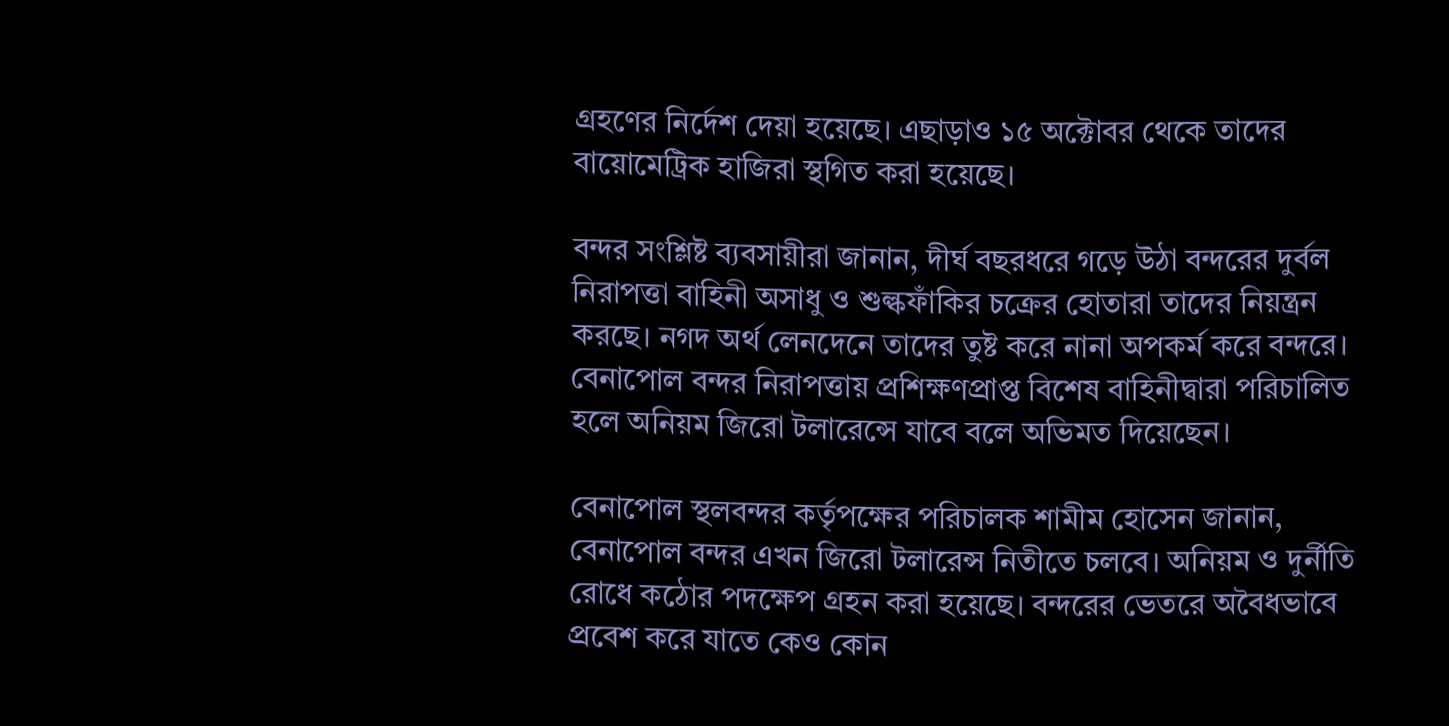গ্রহণের নির্দেশ দেয়া হয়েছে। এছাড়াও ১৫ অক্টোবর থেকে তাদের বায়োমেট্রিক হাজিরা স্থগিত করা হয়েছে।

বন্দর সংশ্লিষ্ট ব্যবসায়ীরা জানান, দীর্ঘ বছরধরে গড়ে উঠা বন্দরের দুর্বল নিরাপত্তা বাহিনী অসাধু ও শুল্কফাঁকির চক্রের হোতারা তাদের নিয়ন্ত্রন করছে। নগদ অর্থ লেনদেনে তাদের তুষ্ট করে নানা অপকর্ম করে বন্দরে। বেনাপোল বন্দর নিরাপত্তায় প্রশিক্ষণপ্রাপ্ত বিশেষ বাহিনীদ্বারা পরিচালিত হলে অনিয়ম জিরো টলারেন্সে যাবে বলে অভিমত দিয়েছেন।

বেনাপোল স্থলবন্দর কর্তৃপক্ষের পরিচালক শামীম হোসেন জানান, বেনাপোল বন্দর এখন জিরো টলারেন্স নিতীতে চলবে। অনিয়ম ও দুর্নীতি রোধে কঠোর পদক্ষেপ গ্রহন করা হয়েছে। বন্দরের ভেতরে অবৈধভাবে প্রবেশ করে যাতে কেও কোন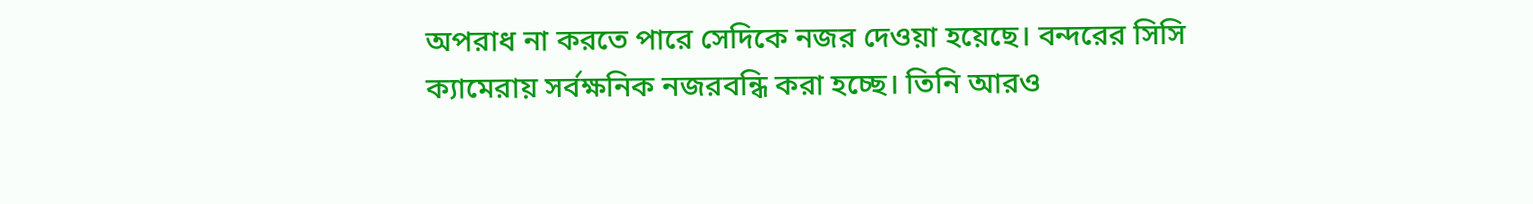অপরাধ না করতে পারে সেদিকে নজর দেওয়া হয়েছে। বন্দরের সিসি ক্যামেরায় সর্বক্ষনিক নজরবন্ধি করা হচ্ছে। তিনি আরও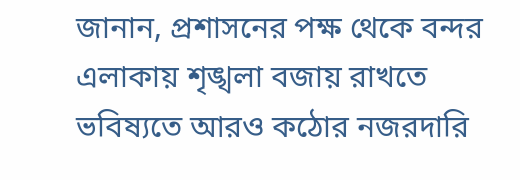জানান, প্রশাসনের পক্ষ থেকে বন্দর এলাকায় শৃঙ্খলা বজায় রাখতে ভবিষ্যতে আরও কঠোর নজরদারি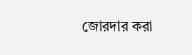জোরদার করা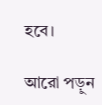হবে।

আরো পড়ুন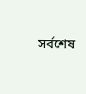সর্বশেষ